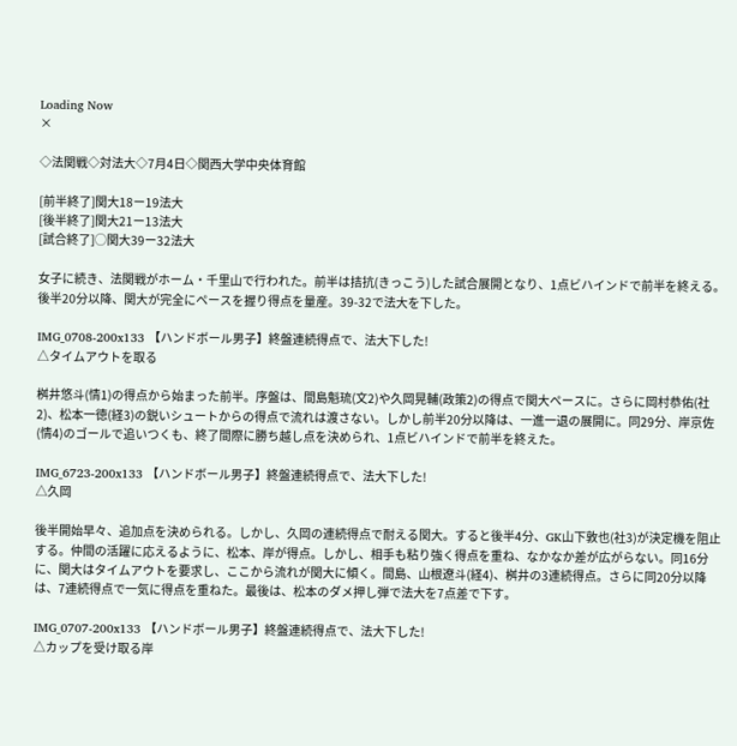Loading Now
×

◇法関戦◇対法大◇7月4日◇関西大学中央体育館

[前半終了]関大18ー19法大
[後半終了]関大21ー13法大
[試合終了]◯関大39ー32法大

女子に続き、法関戦がホーム・千里山で行われた。前半は拮抗(きっこう)した試合展開となり、1点ビハインドで前半を終える。後半20分以降、関大が完全にペースを握り得点を量産。39-32で法大を下した。

IMG_0708-200x133 【ハンドボール男子】終盤連続得点で、法大下した!
△タイムアウトを取る

桝井悠斗(情1)の得点から始まった前半。序盤は、間島魁琉(文2)や久岡晃輔(政策2)の得点で関大ペースに。さらに岡村恭佑(社2)、松本一徳(経3)の鋭いシュートからの得点で流れは渡さない。しかし前半20分以降は、一進一退の展開に。同29分、岸京佐(情4)のゴールで追いつくも、終了間際に勝ち越し点を決められ、1点ビハインドで前半を終えた。

IMG_6723-200x133 【ハンドボール男子】終盤連続得点で、法大下した!
△久岡

後半開始早々、追加点を決められる。しかし、久岡の連続得点で耐える関大。すると後半4分、GK山下敦也(社3)が決定機を阻止する。仲間の活躍に応えるように、松本、岸が得点。しかし、相手も粘り強く得点を重ね、なかなか差が広がらない。同16分に、関大はタイムアウトを要求し、ここから流れが関大に傾く。間島、山根遼斗(経4)、桝井の3連続得点。さらに同20分以降は、7連続得点で一気に得点を重ねた。最後は、松本のダメ押し弾で法大を7点差で下す。

IMG_0707-200x133 【ハンドボール男子】終盤連続得点で、法大下した!
△カップを受け取る岸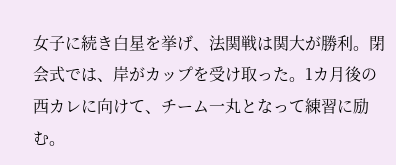女子に続き白星を挙げ、法関戦は関大が勝利。閉会式では、岸がカップを受け取った。1カ月後の西カレに向けて、チーム一丸となって練習に励む。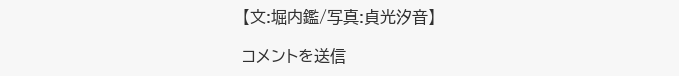【文:堀内鑑/写真:貞光汐音】

コメントを送信